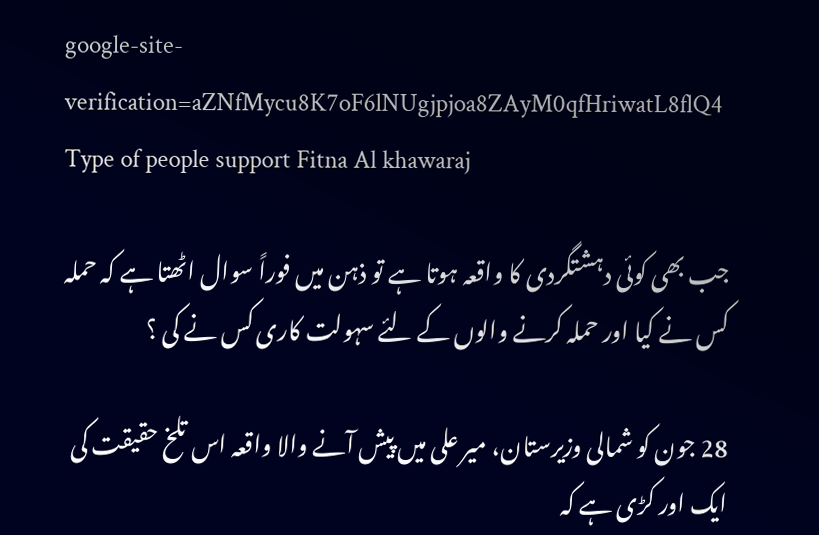google-site-verification=aZNfMycu8K7oF6lNUgjpjoa8ZAyM0qfHriwatL8flQ4
Type of people support Fitna Al khawaraj

جب بھی کوئی دہشتگردی کا واقعہ ہوتا ہے تو ذہن میں فوراً سوال اٹھتا ہے کہ حملہ کس نے کیا اور حملہ کرنے والوں کے لئے سہولت کاری کس نے کی ؟

28 جون کو شمالی وزیرستان، میر علی میں پیش آنے والا واقعہ اس تلخ حقیقت کی ایک اور کڑی ہے کہ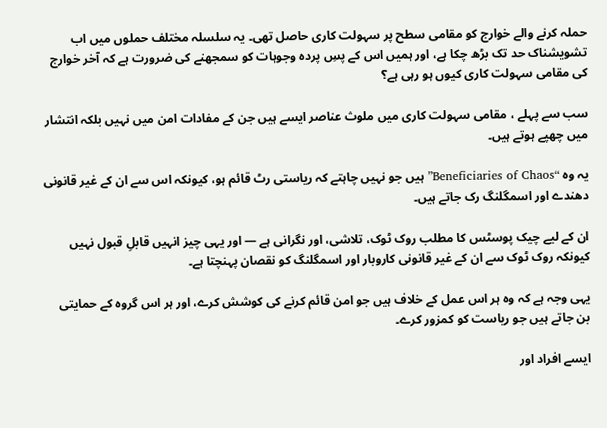حملہ کرنے والے خوارج کو مقامی سطح پر سہولت کاری حاصل تھی۔ یہ سلسلہ مختلف حملوں میں اب تشویشناک حد تک بڑھ چکا ہے، اور ہمیں اس کے پسِ پردہ وجوہات کو سمجھنے کی ضرورت ہے کہ آخر خوارج کی مقامی سہولت کاری کیوں ہو رہی ہے؟

سب سے پہلے ، مقامی سہولت کاری میں ملوث عناصر ایسے ہیں جن کے مفادات امن میں نہیں بلکہ انتشار میں چھپے ہوتے ہیں۔

یہ وہ “Beneficiaries of Chaos” ہیں جو نہیں چاہتے کہ ریاستی رٹ قائم ہو، کیونکہ اس سے ان کے غیر قانونی دھندے اور اسمگلنگ رک جاتے ہیں۔

ان کے لیے چیک پوسٹس کا مطلب روک ٹوک، تلاشی، اور نگرانی ہے — اور یہی چیز انہیں قابلِ قبول نہیں کیونکہ روک ٹوک سے ان کے غیر قانونی کاروبار اور اسمگلنگ کو نقصان پہنچتا ہے۔

یہی وجہ ہے کہ وہ ہر اس عمل کے خلاف ہیں جو امن قائم کرنے کی کوشش کرے، اور ہر اس گروہ کے حمایتی بن جاتے ہیں جو ریاست کو کمزور کرے۔

ایسے افراد اور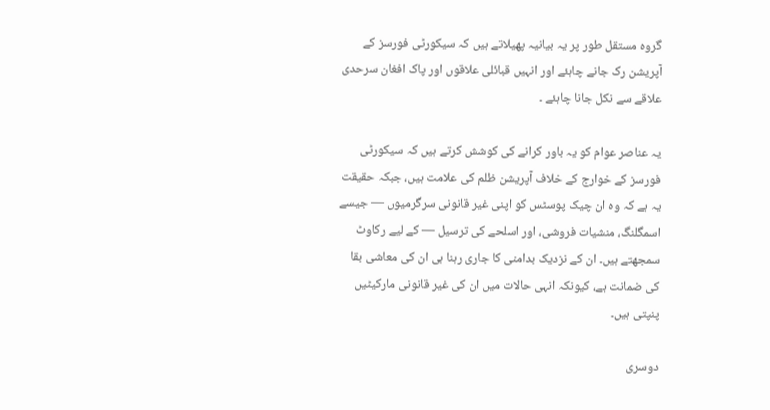گروہ مستقل طور پر یہ بیانیہ پھیلاتے ہیں کہ سیکورٹی فورسز کے آپریشن رک جانے چاہئے اور انہیں قبائلی علاقوں اور پاک افغان سرحدی علاقے سے نکل جانا چاہئے ۔

یہ عناصر عوام کو یہ باور کرانے کی کوشش کرتے ہیں کہ سیکورٹی فورسز کے خوارج کے خلاف آپریشن ظلم کی علامت ہیں، جبکہ حقیقت یہ ہے کہ وہ ان چیک پوسٹس کو اپنی غیر قانونی سرگرمیوں — جیسے اسمگلنگ، منشیات فروشی، اور اسلحے کی ترسیل — کے لیے رکاوٹ سمجھتے ہیں۔ ان کے نزدیک بدامنی کا جاری رہنا ہی ان کی معاشی بقا کی ضمانت ہے، کیونکہ انہی حالات میں ان کی غیر قانونی مارکیٹیں پنپتی ہیں۔

دوسری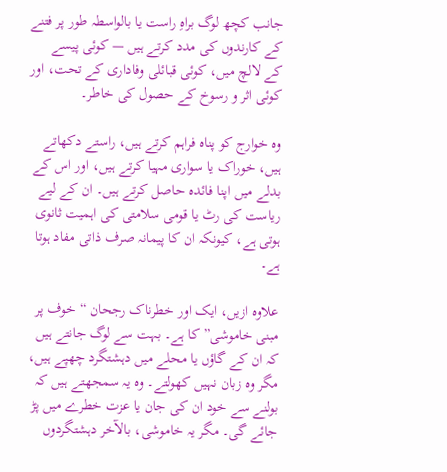جانب کچھ لوگ براہِ راست یا بالواسطہ طور پر فتنے کے کارندوں کی مدد کرتے ہیں — کوئی پیسے کے لالچ میں، کوئی قبائلی وفاداری کے تحت، اور کوئی اثر و رسوخ کے حصول کی خاطر۔

وہ خوارج کو پناہ فراہم کرتے ہیں، راستے دکھاتے ہیں، خوراک یا سواری مہیا کرتے ہیں، اور اس کے بدلے میں اپنا فائدہ حاصل کرتے ہیں۔ ان کے لیے ریاست کی رٹ یا قومی سلامتی کی اہمیت ثانوی ہوتی ہے، کیونکہ ان کا پیمانہ صرف ذاتی مفاد ہوتا ہے۔

علاوہ ازیں، ایک اور خطرناک رجحان “خوف پر مبنی خاموشی” کا ہے۔ بہت سے لوگ جانتے ہیں کہ ان کے گاؤں یا محلے میں دہشتگرد چھپے ہیں، مگر وہ زبان نہیں کھولتے۔ وہ یہ سمجھتے ہیں کہ بولنے سے خود ان کی جان یا عزت خطرے میں پڑ جائے گی۔ مگر یہ خاموشی، بالآخر دہشتگردوں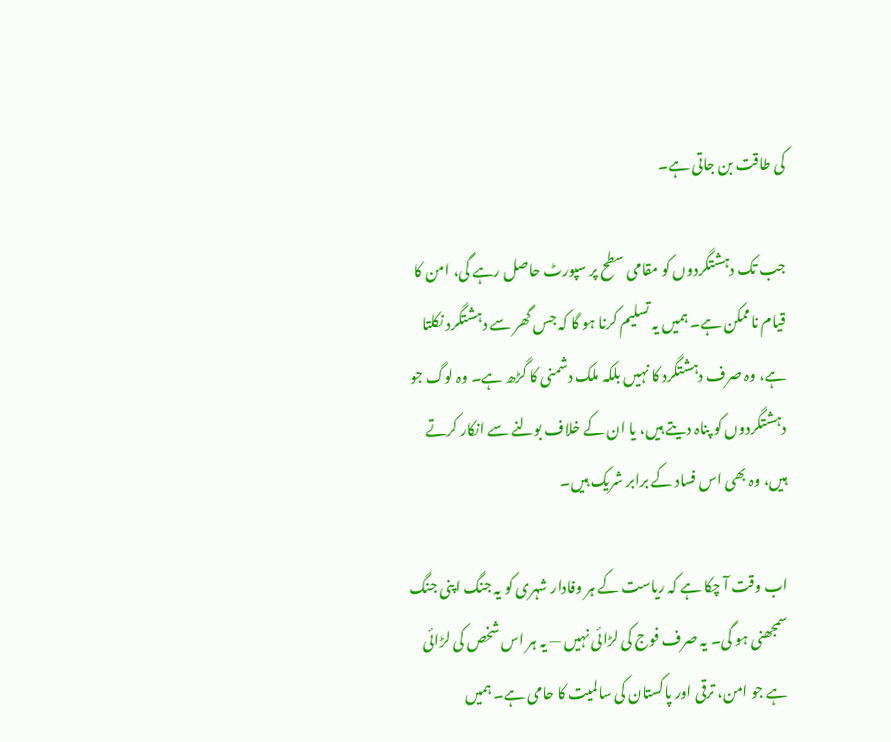کی طاقت بن جاتی ہے۔

جب تک دہشتگردوں کو مقامی سطح پر سپورٹ حاصل رہے گی، امن کا قیام ناممکن ہے۔ ہمیں یہ تسلیم کرنا ہو گا کہ جس گھر سے دہشتگرد نکلتا ہے، وہ صرف دہشتگرد کا نہیں بلکہ ملک دشمنی کا گڑھ ہے۔ وہ لوگ جو دہشتگردوں کو پناہ دیتے ہیں، یا ان کے خلاف بولنے سے انکار کرتے ہیں، وہ بھی اس فساد کے برابر شریک ہیں۔

اب وقت آ چکا ہے کہ ریاست کے ہر وفادار شہری کو یہ جنگ اپنی جنگ سمجھنی ہو گی۔ یہ صرف فوج کی لڑائی نہیں — یہ ہر اس شخص کی لڑائی ہے جو امن، ترقی اور پاکستان کی سالمیت کا حامی ہے۔ ہمیں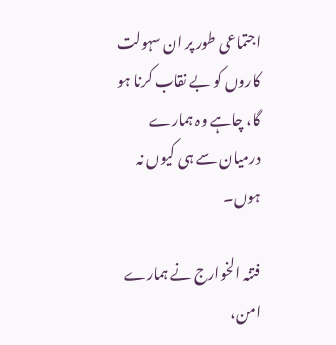اجتماعی طور پر ان سہولت کاروں کو بے نقاب کرنا ہو گا، چاہے وہ ہمارے درمیان سے ہی کیوں نہ ہوں۔

فتنہ الخوارج نے ہمارے امن،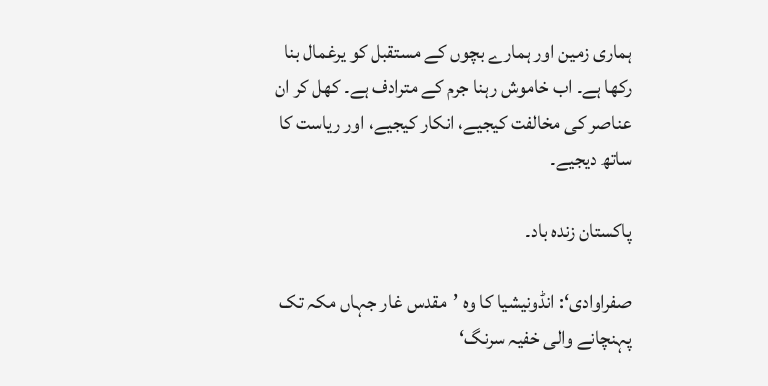ہماری زمین اور ہمارے بچوں کے مستقبل کو یرغمال بنا رکھا ہے۔ اب خاموش رہنا جرم کے مترادف ہے۔ کھل کر ان عناصر کی مخالفت کیجیے، انکار کیجیے، اور ریاست کا ساتھ دیجیے۔

پاکستان زندہ باد۔

صفراوادی‘: انڈونیشیا کا وہ ’مقدس غار جہاں مکہ تک پہنچانے والی خفیہ سرنگ‘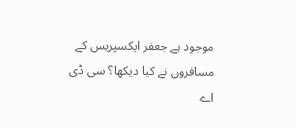موجود ہے جعفر ایکسپریس کے مسافروں نے کیا دیکھا؟ سی ڈی اے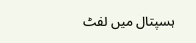ہسپتال میں لفٹ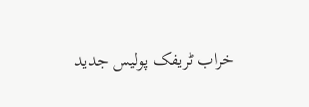خراب ٹریفک پولیس جدید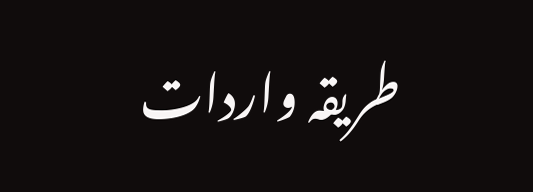طریقہ واردات